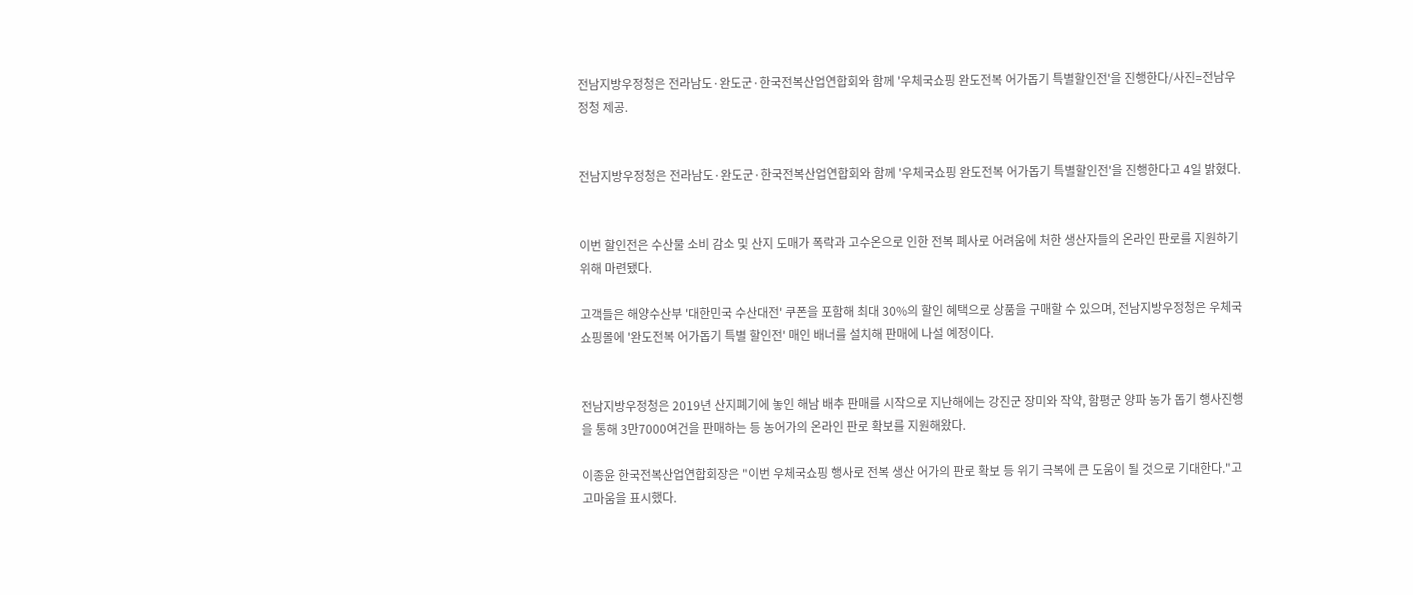전남지방우정청은 전라남도·완도군·한국전복산업연합회와 함께 '우체국쇼핑 완도전복 어가돕기 특별할인전'을 진행한다/사진=전남우정청 제공.


전남지방우정청은 전라남도·완도군·한국전복산업연합회와 함께 '우체국쇼핑 완도전복 어가돕기 특별할인전'을 진행한다고 4일 밝혔다.


이번 할인전은 수산물 소비 감소 및 산지 도매가 폭락과 고수온으로 인한 전복 폐사로 어려움에 처한 생산자들의 온라인 판로를 지원하기 위해 마련됐다.

고객들은 해양수산부 '대한민국 수산대전' 쿠폰을 포함해 최대 30%의 할인 혜택으로 상품을 구매할 수 있으며, 전남지방우정청은 우체국쇼핑몰에 '완도전복 어가돕기 특별 할인전' 매인 배너를 설치해 판매에 나설 예정이다.


전남지방우정청은 2019년 산지폐기에 놓인 해남 배추 판매를 시작으로 지난해에는 강진군 장미와 작약, 함평군 양파 농가 돕기 행사진행을 통해 3만7000여건을 판매하는 등 농어가의 온라인 판로 확보를 지원해왔다.

이종윤 한국전복산업연합회장은 "이번 우체국쇼핑 행사로 전복 생산 어가의 판로 확보 등 위기 극복에 큰 도움이 될 것으로 기대한다."고 고마움을 표시했다.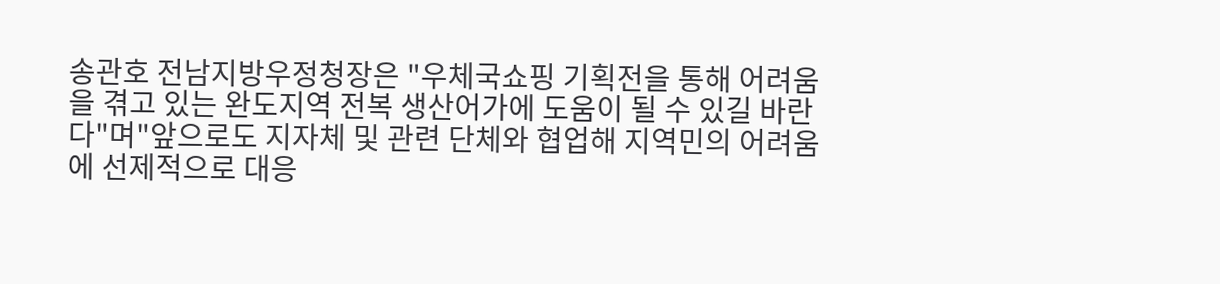송관호 전남지방우정청장은 "우체국쇼핑 기획전을 통해 어려움을 겪고 있는 완도지역 전복 생산어가에 도움이 될 수 있길 바란다"며"앞으로도 지자체 및 관련 단체와 협업해 지역민의 어려움에 선제적으로 대응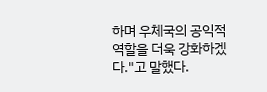하며 우체국의 공익적 역할을 더욱 강화하겠다."고 말했다.